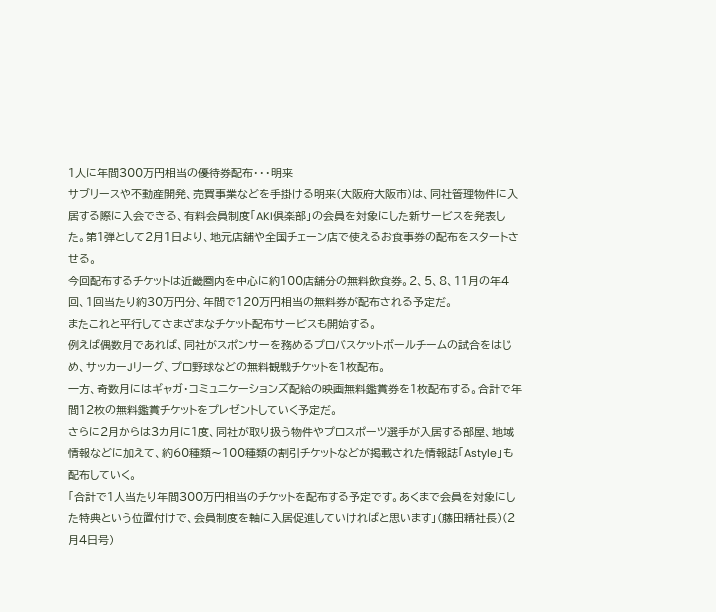1人に年間300万円相当の優待券配布・・・明来
サブリースや不動産開発、売買事業などを手掛ける明来(大阪府大阪市)は、同社管理物件に入居する際に入会できる、有料会員制度「AKI倶楽部」の会員を対象にした新サービスを発表した。第1弾として2月1日より、地元店舗や全国チェーン店で使えるお食事券の配布をスタートさせる。
今回配布するチケットは近畿圏内を中心に約100店舗分の無料飲食券。2、5、8、11月の年4回、1回当たり約30万円分、年間で120万円相当の無料券が配布される予定だ。
またこれと平行してさまざまなチケット配布サービスも開始する。
例えば偶数月であれば、同社がスポンサーを務めるプロバスケットボールチームの試合をはじめ、サッカーJリーグ、プロ野球などの無料観戦チケットを1枚配布。
一方、奇数月にはギャガ・コミュニケーションズ配給の映画無料鑑賞券を1枚配布する。合計で年間12枚の無料鑑賞チケットをプレゼントしていく予定だ。
さらに2月からは3カ月に1度、同社が取り扱う物件やプロスポーツ選手が入居する部屋、地域情報などに加えて、約60種類〜100種類の割引チケットなどが掲載された情報誌「Astyle」も配布していく。
「合計で1人当たり年間300万円相当のチケットを配布する予定です。あくまで会員を対象にした特典という位置付けで、会員制度を軸に入居促進していければと思います」(藤田精社長)(2月4日号)